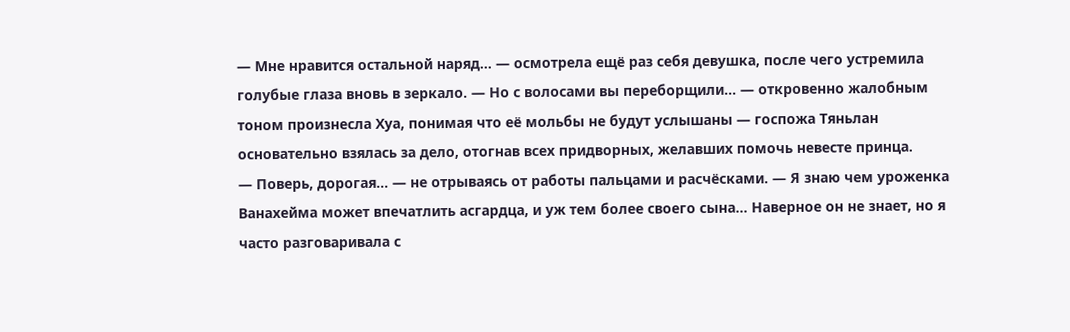— Мне нравится остальной наряд… — осмотрела ещё раз себя девушка, после чего устремила голубые глаза вновь в зеркало. — Но с волосами вы переборщили… — откровенно жалобным тоном произнесла Хуа, понимая что её мольбы не будут услышаны — госпожа Тяньлан основательно взялась за дело, отогнав всех придворных, желавших помочь невесте принца.
— Поверь, дорогая… — не отрываясь от работы пальцами и расчёсками. — Я знаю чем уроженка Ванахейма может впечатлить асгардца, и уж тем более своего сына… Наверное он не знает, но я часто разговаривала с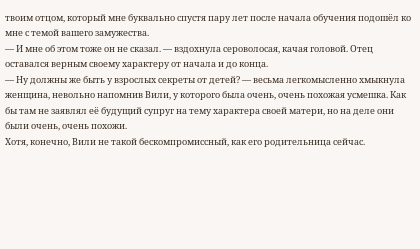твоим отцом, который мне буквально спустя пару лет после начала обучения подошёл ко мне с темой вашего замужества.
— И мне об этом тоже он не сказал. — вздохнула сероволосая, качая головой. Отец оставался верным своему характеру от начала и до конца.
— Ну должны же быть у взрослых секреты от детей? — весьма легкомысленно хмыкнула женщина, невольно напомнив Вили, у которого была очень, очень похожая усмешка. Как бы там не заявлял её будущий супруг на тему характера своей матери, но на деле они были очень, очень похожи.
Хотя, конечно, Вили не такой бескомпромиссный, как его родительница сейчас.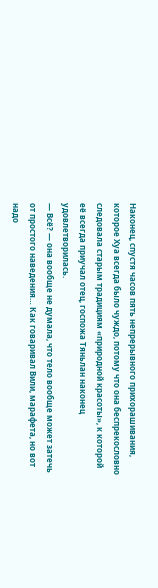Наконец, спустя часов пять непрерывного прихорашивания, которое Хуа всегда было чуждо, потому что она беспрекословно следовала старым традициям «природной красоты», к которой её всегда приучал отец, госпожа Тяньлан наконец удовлетворилась.
— Всё? — она вообще не думала, что тело вообще может затечь от простого наведения… Как говаривал Вили, марафета, но вот надо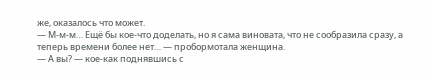же, оказалось что может.
— М-м-м… Ещё бы кое-что доделать, но я сама виновата, что не сообразила сразу, а теперь времени более нет… — пробормотала женщина.
— А вы? — кое-как поднявшись с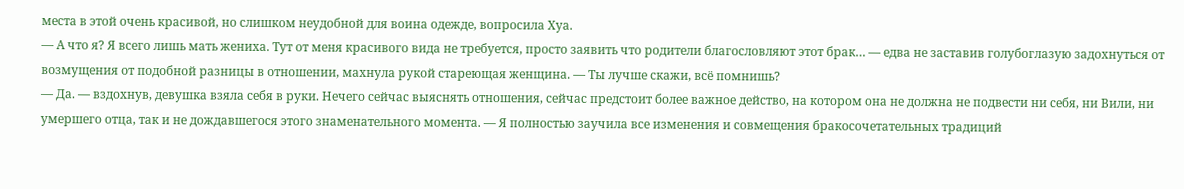места в этой очень красивой, но слишком неудобной для воина одежде, вопросила Хуа.
— А что я? Я всего лишь мать жениха. Тут от меня красивого вида не требуется, просто заявить что родители благословляют этот брак… — едва не заставив голубоглазую задохнуться от возмущения от подобной разницы в отношении, махнула рукой стареющая женщина. — Ты лучше скажи, всё помнишь?
— Да. — вздохнув, девушка взяла себя в руки. Нечего сейчас выяснять отношения, сейчас предстоит более важное действо, на котором она не должна не подвести ни себя, ни Вили, ни умершего отца, так и не дождавшегося этого знаменательного момента. — Я полностью заучила все изменения и совмещения бракосочетательных традиций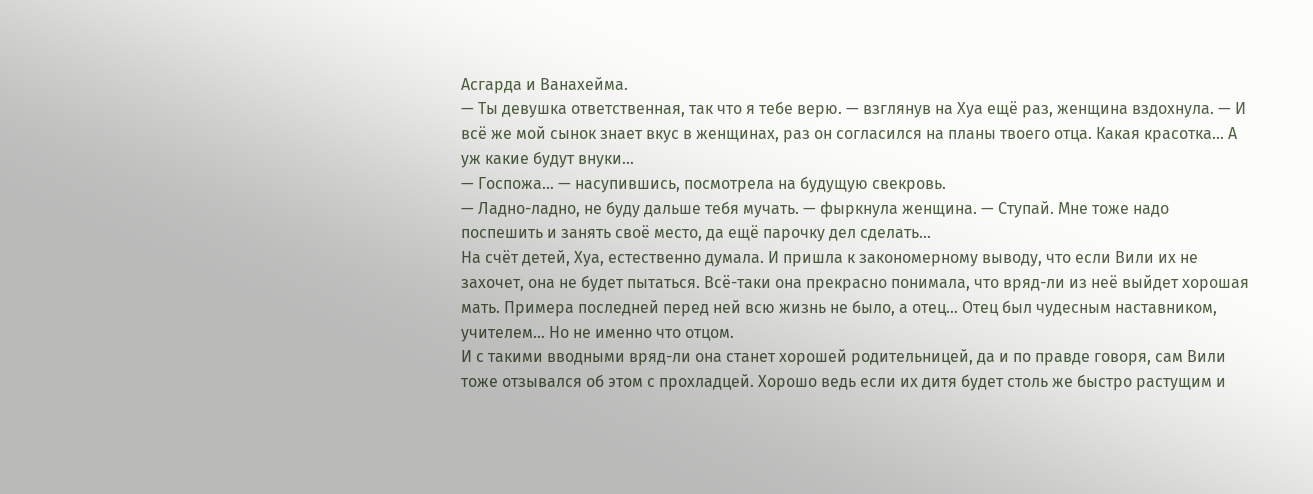Асгарда и Ванахейма.
— Ты девушка ответственная, так что я тебе верю. — взглянув на Хуа ещё раз, женщина вздохнула. — И всё же мой сынок знает вкус в женщинах, раз он согласился на планы твоего отца. Какая красотка… А уж какие будут внуки…
— Госпожа… — насупившись, посмотрела на будущую свекровь.
— Ладно-ладно, не буду дальше тебя мучать. — фыркнула женщина. — Ступай. Мне тоже надо поспешить и занять своё место, да ещё парочку дел сделать…
На счёт детей, Хуа, естественно думала. И пришла к закономерному выводу, что если Вили их не захочет, она не будет пытаться. Всё-таки она прекрасно понимала, что вряд-ли из неё выйдет хорошая мать. Примера последней перед ней всю жизнь не было, а отец… Отец был чудесным наставником, учителем… Но не именно что отцом.
И с такими вводными вряд-ли она станет хорошей родительницей, да и по правде говоря, сам Вили тоже отзывался об этом с прохладцей. Хорошо ведь если их дитя будет столь же быстро растущим и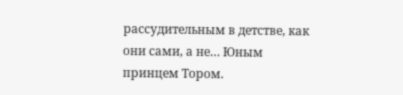рассудительным в детстве, как они сами, а не… Юным принцем Тором.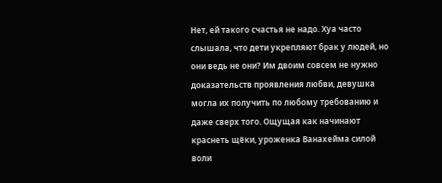Нет, ей такого счастья не надо. Хуа часто слышала, что дети укрепляют брак у людей, но они ведь не они? Им двоим совсем не нужно доказательств проявления любви, девушка могла их получить по любому требованию и даже сверх того. Ощущая как начинают краснеть щёки, уроженка Ванахейма силой воли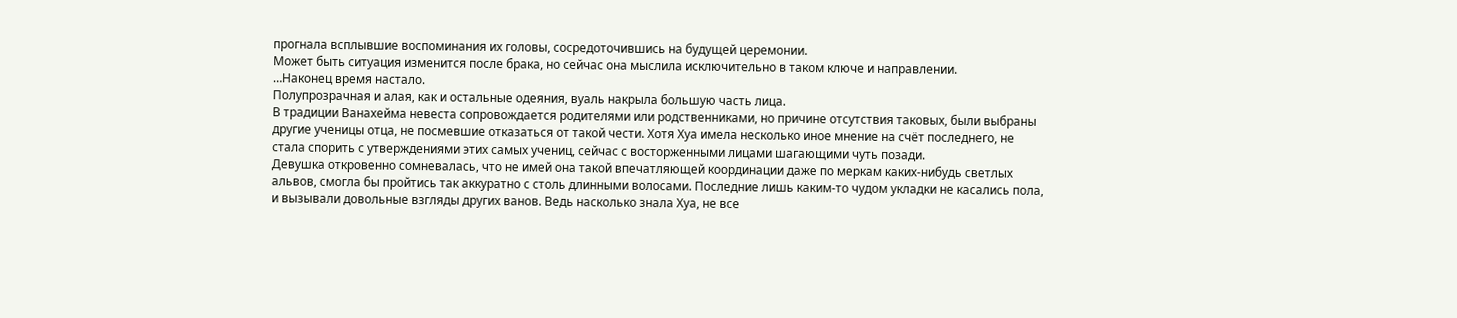прогнала всплывшие воспоминания их головы, сосредоточившись на будущей церемонии.
Может быть ситуация изменится после брака, но сейчас она мыслила исключительно в таком ключе и направлении.
…Наконец время настало.
Полупрозрачная и алая, как и остальные одеяния, вуаль накрыла большую часть лица.
В традиции Ванахейма невеста сопровождается родителями или родственниками, но причине отсутствия таковых, были выбраны другие ученицы отца, не посмевшие отказаться от такой чести. Хотя Хуа имела несколько иное мнение на счёт последнего, не стала спорить с утверждениями этих самых учениц, сейчас с восторженными лицами шагающими чуть позади.
Девушка откровенно сомневалась, что не имей она такой впечатляющей координации даже по меркам каких-нибудь светлых альвов, смогла бы пройтись так аккуратно с столь длинными волосами. Последние лишь каким-то чудом укладки не касались пола, и вызывали довольные взгляды других ванов. Ведь насколько знала Хуа, не все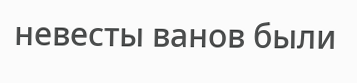невесты ванов были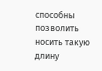способны позволить носить такую длину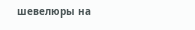шевелюры на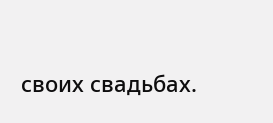своих свадьбах.